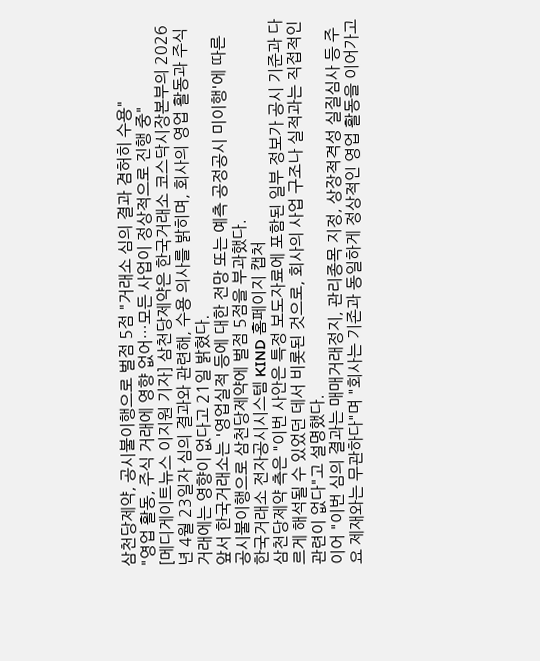삼천당제약, 공시불이행으로 벌점 5점 "거래소 심의 결과 겸허히 수용"
"영업 활동, 주식 거래에 영향 없어…모든 사업이 정상적으로 진행 중"
[메디게이트뉴스 이지원 기자] 삼천당제약은 한국거래소 코스닥시장본부의 2026년 4월 23일자 심의 결과와 관련해, 수용 의사를 밝히며, 회사의 영업 활동과 주식 거래에는 영향이 없다고 21일 밝혔다.
앞서 한국거래소는 '영업실적 등에 대한 전망 또는 예측 공정공시 미이행'에 따른 공시불이행으로 삼천당제약에 벌점 5점을 부과했다.
한국거래소 전자공시시스템 KIND 홈페이지 캡처
삼천당제약 측은 "이번 사안은 특정 보도자료에 포함된 일부 정보가 공시 기준과 다르게 해석될 수 있었던 데서 비롯된 것으로, 회사의 사업 구조나 실적과는 직접적인 관련이 없다"고 설명했다.
이어 "이번 심의 결과는 매매거래정지, 관리종목 지정, 상장적격성 실질심사 등 주요 제재와는 무관하다"며 "회사는 기존과 동일하게 정상적인 영업 활동을 이어가고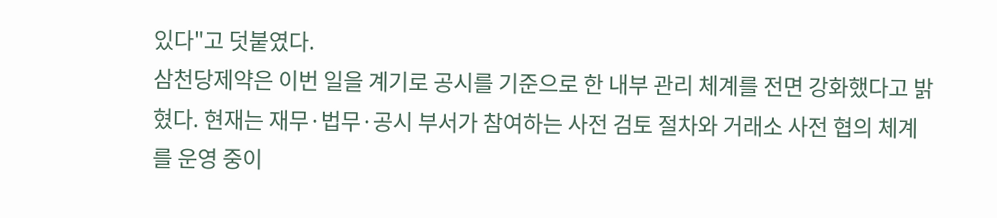있다"고 덧붙였다.
삼천당제약은 이번 일을 계기로 공시를 기준으로 한 내부 관리 체계를 전면 강화했다고 밝혔다. 현재는 재무·법무·공시 부서가 참여하는 사전 검토 절차와 거래소 사전 협의 체계를 운영 중이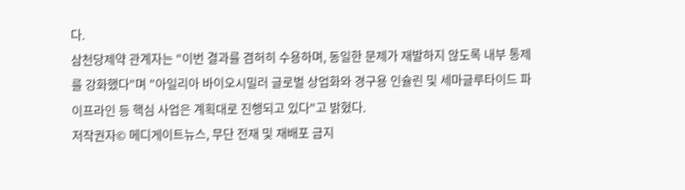다.
삼천당제약 관계자는 "이번 결과를 겸허히 수용하며, 동일한 문제가 재발하지 않도록 내부 통제를 강화했다"며 "아일리아 바이오시밀러 글로벌 상업화와 경구용 인슐린 및 세마글루타이드 파이프라인 등 핵심 사업은 계획대로 진행되고 있다"고 밝혔다.
저작권자© 메디게이트뉴스, 무단 전재 및 재배포 금지